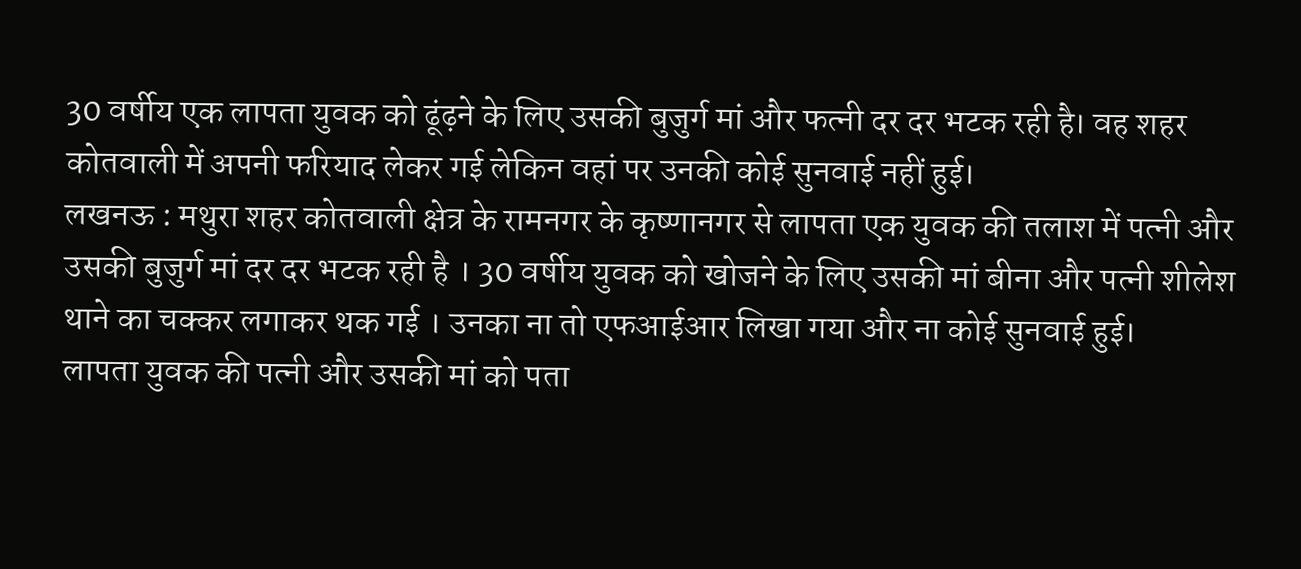30 वर्षीय एक लापता युवक को ढूंढ़ने के लिए उसकी बुजुर्ग मां और फत्नी दर दर भटक रही है। वह शहर कोतवाली में अपनी फरियाद लेकर गई लेकिन वहां पर उनकी कोई सुनवाई नहीं हुई।
लखनऊ : मथुरा शहर कोतवाली क्षेत्र के रामनगर के कृष्णानगर से लापता एक युवक की तलाश में पत्नी और उसकी बुजुर्ग मां दर दर भटक रही है । 30 वर्षीय युवक को खोजने के लिए उसकी मां बीना और पत्नी शीलेश थाने का चक्कर लगाकर थक गई । उनका ना तो एफआईआर लिखा गया और ना कोई सुनवाई हुई।
लापता युवक की पत्नी और उसकी मां को पता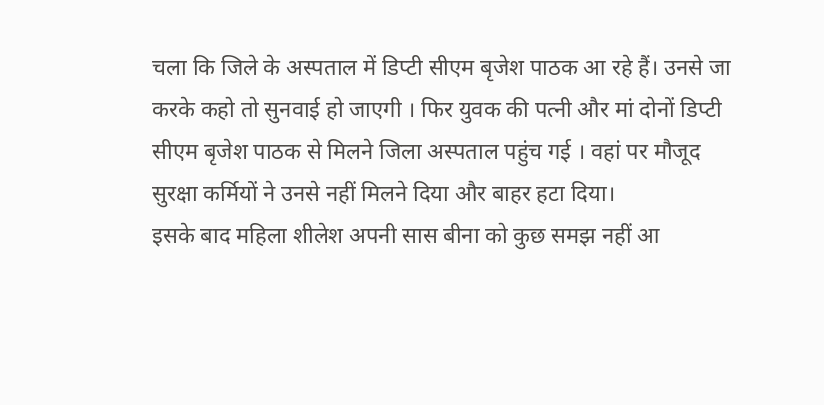चला कि जिले के अस्पताल में डिप्टी सीएम बृजेश पाठक आ रहे हैं। उनसे जा करके कहो तो सुनवाई हो जाएगी । फिर युवक की पत्नी और मां दोनों डिप्टी सीएम बृजेश पाठक से मिलने जिला अस्पताल पहुंच गई । वहां पर मौजूद सुरक्षा कर्मियों ने उनसे नहीं मिलने दिया और बाहर हटा दिया।
इसके बाद महिला शीलेश अपनी सास बीना को कुछ समझ नहीं आ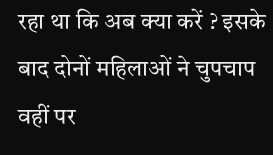रहा था कि अब क्या करें ? इसके बाद दोनों महिलाओं ने चुपचाप वहीं पर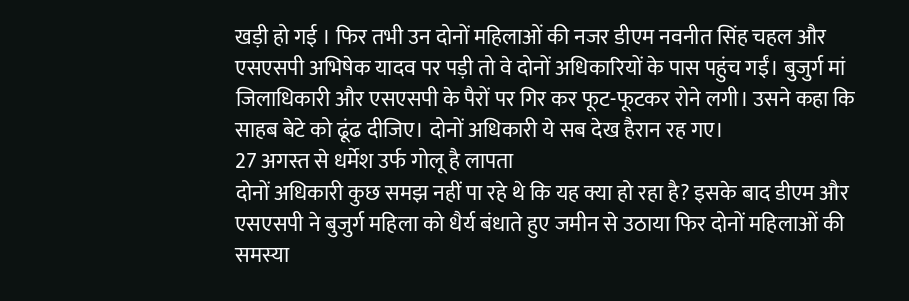खड़ी हो गई । फिर तभी उन दोनों महिलाओं की नजर डीएम नवनीत सिंह चहल और एसएसपी अभिषेक यादव पर पड़ी तो वे दोनों अधिकारियों के पास पहुंच गईं। बुजुर्ग मां जिलाधिकारी और एसएसपी के पैरों पर गिर कर फूट-फूटकर रोने लगी। उसने कहा कि साहब बेटे को ढूंढ दीजिए। दोनों अधिकारी ये सब देख हैरान रह गए।
27 अगस्त से धर्मेश उर्फ गोलू है लापता
दोनों अधिकारी कुछ समझ नहीं पा रहे थे कि यह क्या हो रहा है? इसके बाद डीएम और एसएसपी ने बुजुर्ग महिला को धैर्य बंधाते हुए जमीन से उठाया फिर दोनों महिलाओं की समस्या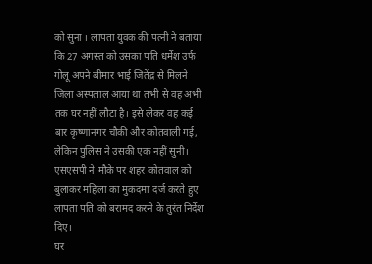को सुना । लापता युवक की पत्नी ने बताया कि 27 अगस्त को उसका पति धर्मेश उर्फ गोलू अपने बीमार भाई जितेंद्र से मिलने जिला अस्पताल आया था तभी से वह अभी तक घर नहीं लौटा है। इसे लेकर वह कई बार कृष्णानगर चौकी और कोतवाली गई, लेकिन पुलिस ने उसकी एक नहीं सुनी। एसएसपी ने मौके पर शहर कोतवाल को बुलाकर महिला का मुकदमा दर्ज करते हुए लापता पति को बरामद करने के तुरंत निर्देश दिए।
घर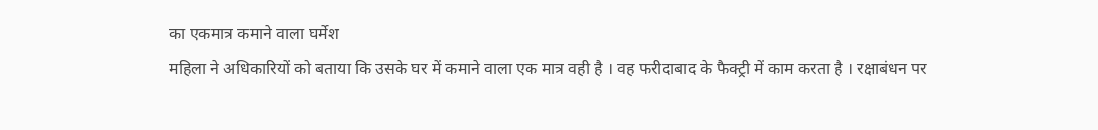का एकमात्र कमाने वाला घर्मेश
महिला ने अधिकारियों को बताया कि उसके घर में कमाने वाला एक मात्र वही है । वह फरीदाबाद के फैक्ट्री में काम करता है । रक्षाबंधन पर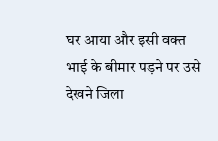घर आया और इसी वक्त भाई के बीमार पड़ने पर उसे देखने जिला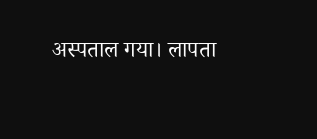अस्पताल गया। लापता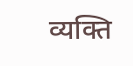व्यक्ति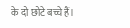के दो छोटे बच्चे हैं।